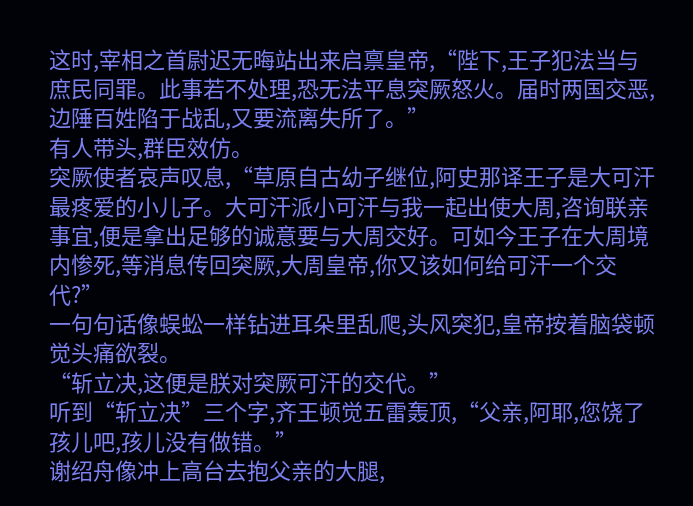这时,宰相之首尉迟无晦站出来启禀皇帝,“陛下,王子犯法当与庶民同罪。此事若不处理,恐无法平息突厥怒火。届时两国交恶,边陲百姓陷于战乱,又要流离失所了。”
有人带头,群臣效仿。
突厥使者哀声叹息,“草原自古幼子继位,阿史那译王子是大可汗最疼爱的小儿子。大可汗派小可汗与我一起出使大周,咨询联亲事宜,便是拿出足够的诚意要与大周交好。可如今王子在大周境内惨死,等消息传回突厥,大周皇帝,你又该如何给可汗一个交代?”
一句句话像蜈蚣一样钻进耳朵里乱爬,头风突犯,皇帝按着脑袋顿觉头痛欲裂。
“斩立决,这便是朕对突厥可汗的交代。”
听到“斩立决”三个字,齐王顿觉五雷轰顶,“父亲,阿耶,您饶了孩儿吧,孩儿没有做错。”
谢绍舟像冲上高台去抱父亲的大腿,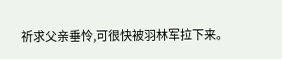祈求父亲垂怜,可很快被羽林军拉下来。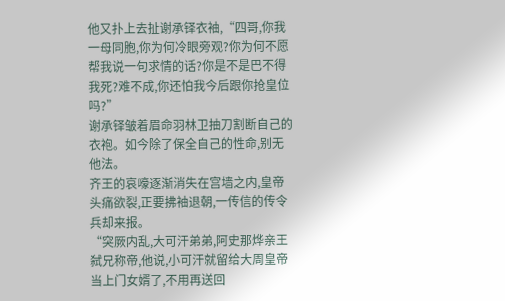他又扑上去扯谢承铎衣袖,“四哥,你我一母同胞,你为何冷眼旁观?你为何不愿帮我说一句求情的话?你是不是巴不得我死?难不成,你还怕我今后跟你抢皇位吗?”
谢承铎皱着眉命羽林卫抽刀割断自己的衣袍。如今除了保全自己的性命,别无他法。
齐王的哀嚎逐渐消失在宫墙之内,皇帝头痛欲裂,正要拂袖退朝,一传信的传令兵却来报。
“突厥内乱,大可汗弟弟,阿史那烨亲王弑兄称帝,他说,小可汗就留给大周皇帝当上门女婿了,不用再送回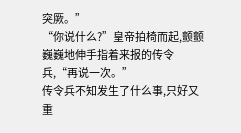突厥。”
“你说什么?”皇帝拍椅而起,颤颤巍巍地伸手指着来报的传令兵,“再说一次。”
传令兵不知发生了什么事,只好又重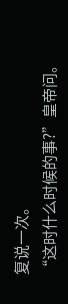复说一次。
“这时什么时候的事?”皇帝问。